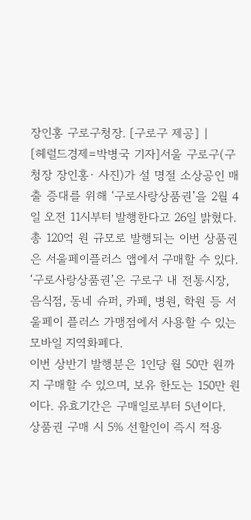장인홍 구로구청장. [구로구 제공] |
[헤럴드경제=박병국 기자]서울 구로구(구청장 장인홍· 사진)가 설 명절 소상공인 매출 증대를 위해 ‘구로사랑상품권’을 2월 4일 오전 11시부터 발행한다고 26일 밝혔다. 총 120억 원 규모로 발행되는 이번 상품권은 서울페이플러스 앱에서 구매할 수 있다.
‘구로사랑상품권’은 구로구 내 전통시장, 음식점, 동네 슈퍼, 카페, 병원, 학원 등 서울페이 플러스 가맹점에서 사용할 수 있는 모바일 지역화폐다.
이번 상반기 발행분은 1인당 월 50만 원까지 구매할 수 있으며, 보유 한도는 150만 원이다. 유효기간은 구매일로부터 5년이다.
상품권 구매 시 5% 선할인이 즉시 적용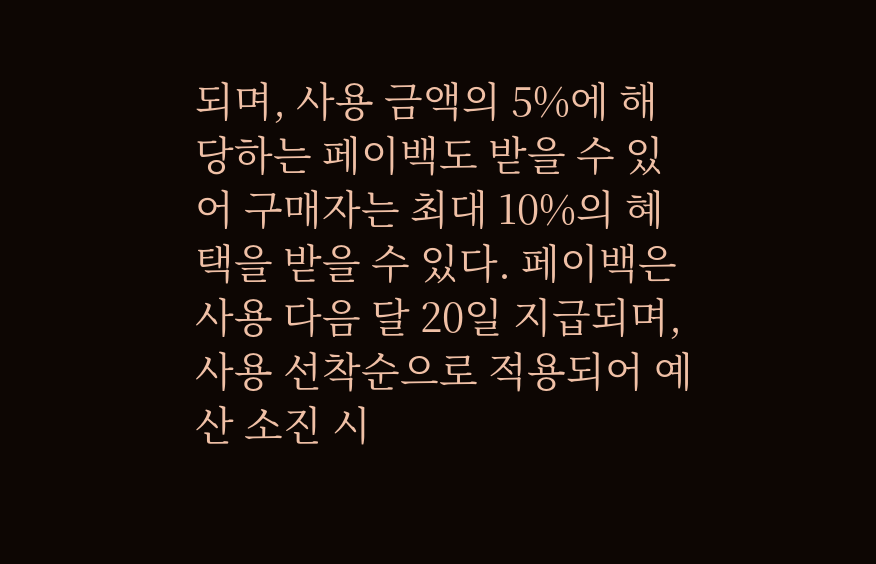되며, 사용 금액의 5%에 해당하는 페이백도 받을 수 있어 구매자는 최대 10%의 혜택을 받을 수 있다. 페이백은 사용 다음 달 20일 지급되며, 사용 선착순으로 적용되어 예산 소진 시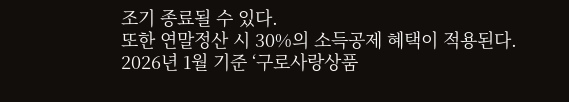조기 종료될 수 있다.
또한 연말정산 시 30%의 소득공제 혜택이 적용된다.
2026년 1월 기준 ‘구로사랑상품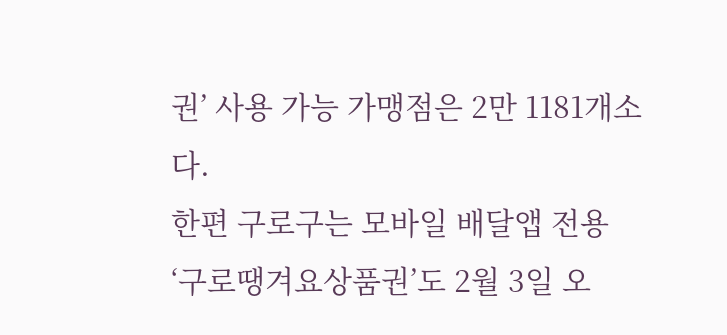권’ 사용 가능 가맹점은 2만 1181개소다.
한편 구로구는 모바일 배달앱 전용 ‘구로땡겨요상품권’도 2월 3일 오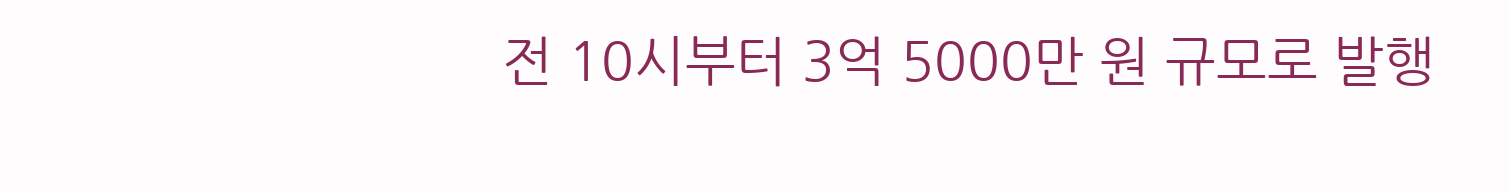전 10시부터 3억 5000만 원 규모로 발행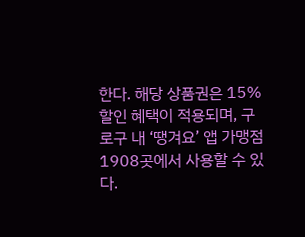한다. 해당 상품권은 15% 할인 혜택이 적용되며, 구로구 내 ‘땡겨요’ 앱 가맹점 1908곳에서 사용할 수 있다.